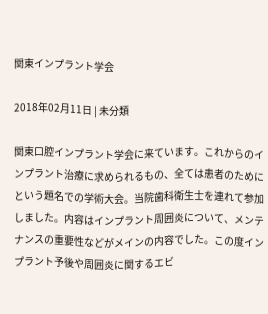関東インプラント学会

2018年02月11日 | 未分類

関東口腔インプラント学会に来ています。これからのインプラント治療に求められるもの、全ては患者のためにという題名での学術大会。当院歯科衛生士を連れて参加しました。内容はインプラント周囲炎について、メンテナンスの重要性などがメインの内容でした。この度インプラント予後や周囲炎に関するエビ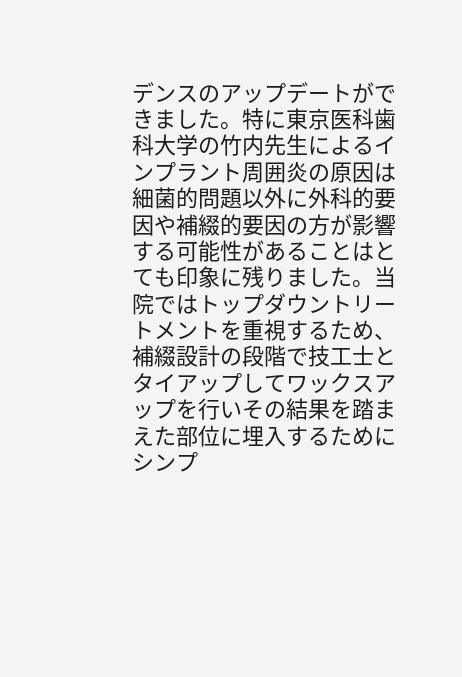デンスのアップデートができました。特に東京医科歯科大学の竹内先生によるインプラント周囲炎の原因は細菌的問題以外に外科的要因や補綴的要因の方が影響する可能性があることはとても印象に残りました。当院ではトップダウントリートメントを重視するため、補綴設計の段階で技工士とタイアップしてワックスアップを行いその結果を踏まえた部位に埋入するためにシンプ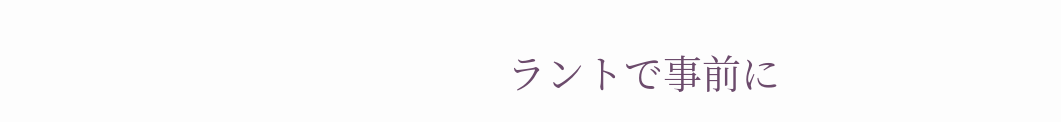ラントで事前に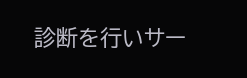診断を行いサー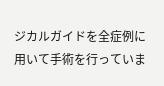ジカルガイドを全症例に用いて手術を行っていま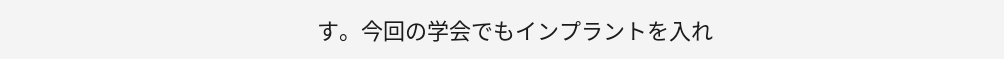す。今回の学会でもインプラントを入れ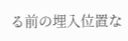る前の埋入位置な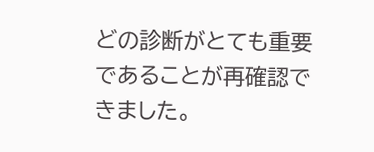どの診断がとても重要であることが再確認できました。